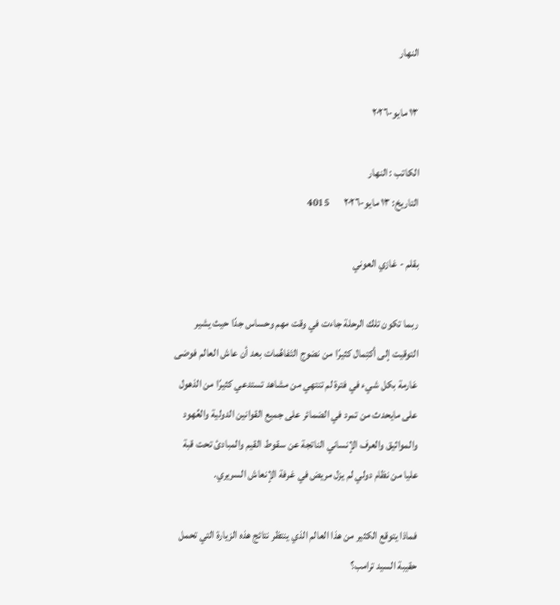النهار

١٣ مايو-٢٠٢٦

الكاتب : النهار
التاريخ: ١٣ مايو-٢٠٢٦       4015

بقلم - غازي العوني

ربما تكون تلك الرحلة جاءت في وقت مهم وحساس جدًا حيث يشير التوقيت إلى أكتِمال كثيرًا من نضوج التَفاهُمات بعد أن عاش العالم فوضى عَارمة بكل شيء في فترة لم تنتهي من مشاهد تستدعي كثيرًا من الذهول على مايحدث من تمرد في الضمائر على جميع القوانين الدولية والعُهود والمواثيق والعرف الإنساني الناتجة عن سقوط القيم والمبادئ تحت قبة عليا من نظام دولي لم يزل مريض في غرفة الإنعاش السريري.

فماذا يتوقع الكثير من هذا العالم الذي ينتظر نتائج هذه الزيارة التي تحمل حقيبة السيد ترامب؟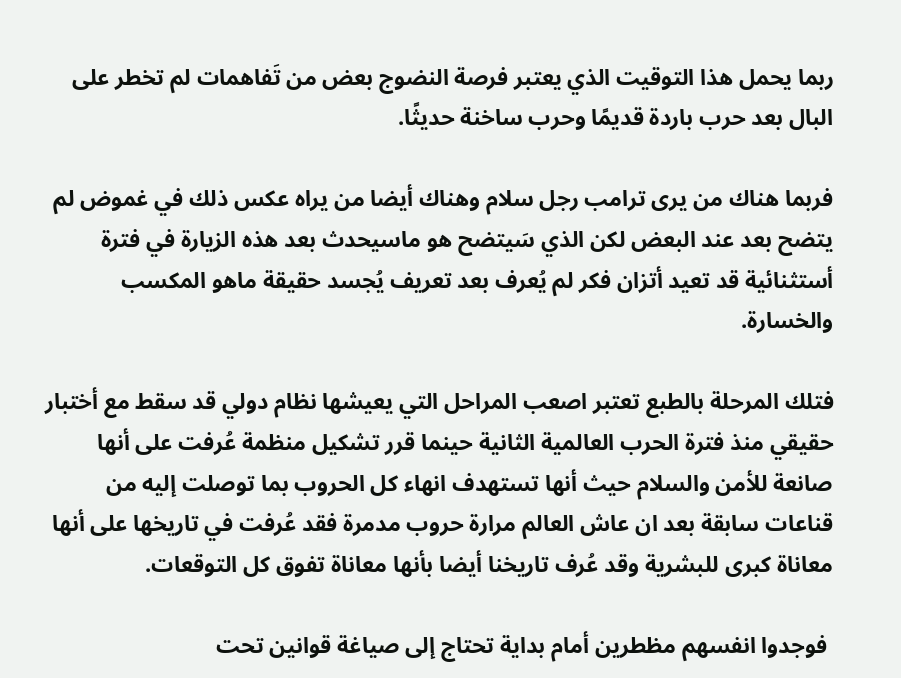ربما يحمل هذا التوقيت الذي يعتبر فرصة النضوج بعض من تَفاهمات لم تخطر على البال بعد حرب باردة قديمًا وحرب ساخنة حديثًا.

فربما هناك من يرى ترامب رجل سلام وهناك أيضا من يراه عكس ذلك في غموض لم يتضح بعد عند البعض لكن الذي سَيتضح هو ماسيحدث بعد هذه الزيارة في فترة أستثنائية قد تعيد أتزان فكر لم يُعرف بعد تعريف يُجسد حقيقة ماهو المكسب والخسارة.

فتلك المرحلة بالطبع تعتبر اصعب المراحل التي يعيشها نظام دولي قد سقط مع أختبار حقيقي منذ فترة الحرب العالمية الثانية حينما قرر تشكيل منظمة عُرفت على أنها صانعة للأمن والسلام حيث أنها تستهدف انهاء كل الحروب بما توصلت إليه من قناعات سابقة بعد ان عاش العالم مرارة حروب مدمرة فقد عُرفت في تاريخها على أنها معاناة كبرى للبشرية وقد عُرف تاريخنا أيضا بأنها معاناة تفوق كل التوقعات.

 فوجدوا انفسهم مظطرين أمام بداية تحتاج إلى صياغة قوانين تحت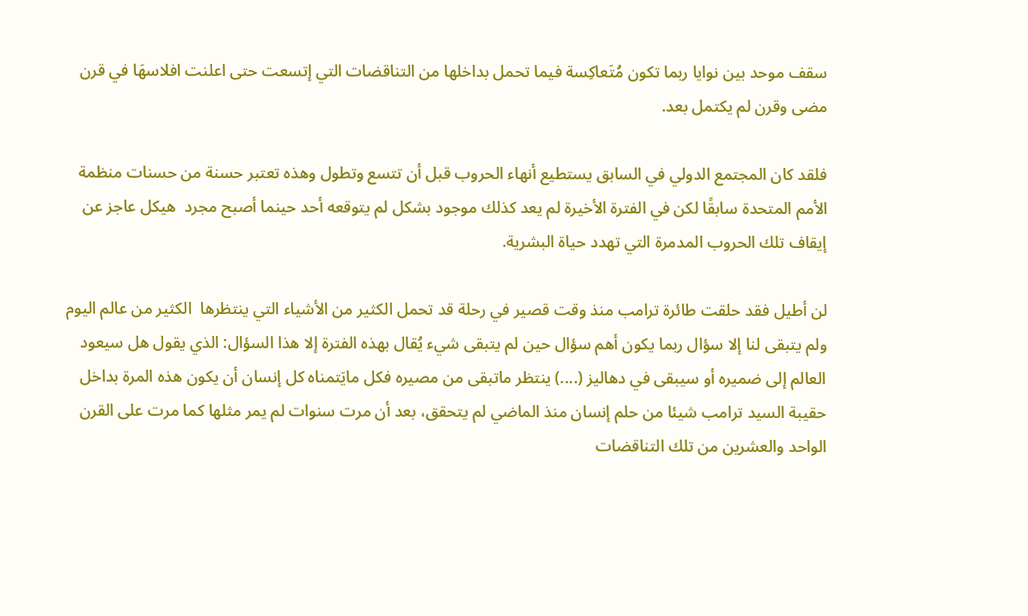سقف موحد بين نوايا ربما تكون مُتَعاكِسة فيما تحمل بداخلها من التناقضات التي إتسعت حتى اعلنت افلاسهَا في قرن مضى وقرن لم يكتمل بعد.

فلقد كان المجتمع الدولي في السابق يستطيع أنهاء الحروب قبل أن تتسع وتطول وهذه تعتبر حسنة من حسنات منظمة الأمم المتحدة سابقًا لكن في الفترة الأخيرة لم يعد كذلك موجود بشكل لم يتوقعه أحد حينما أصبح مجرد  هيكل عاجز عن إيقاف تلك الحروب المدمرة التي تهدد حياة البشرية.

لن أطيل فقد حلقت طائرة ترامب منذ وقت قصير في رحلة قد تحمل الكثير من الأشياء التي ينتظرها  الكثير من عالم اليوم ولم يتبقى لنا إلا سؤال ربما يكون أهم سؤال حين لم يتبقى شيء يُقال بهذه الفترة إلا هذا السؤال: الذي يقول هل سيعود العالم إلى ضميره أو سيبقى في دهاليز (....) ينتظر ماتبقى من مصيره فكل مايَتمناه كل إنسان أن يكون هذه المرة بداخل حقيبة السيد ترامب شيئا من حلم إنسان منذ الماضي لم يتحقق، بعد أن مرت سنوات لم يمر مثلها كما مرت على القرن الواحد والعشرين من تلك التناقضات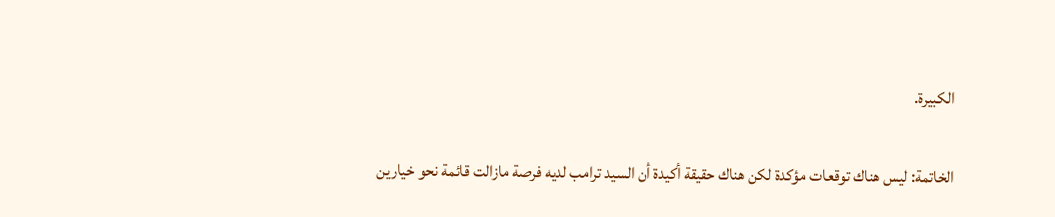الكبيرة.

الخاتمة: ليس هناك توقعات مؤكدة لكن هناك حقيقة أكيدة أن السيد ترامب لديه فرصة مازالت قائمة نحو خيارين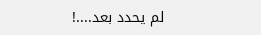لم يحدد بعد....!